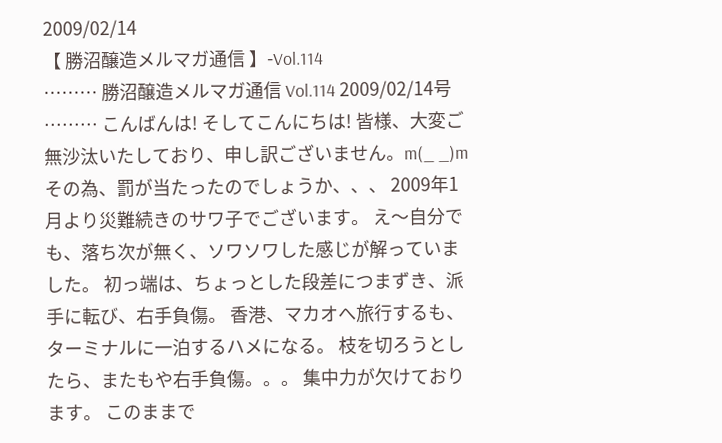2009/02/14
【 勝沼醸造メルマガ通信 】-Vol.114
……… 勝沼醸造メルマガ通信 Vol.114 2009/02/14号 ……… こんばんは! そしてこんにちは! 皆様、大変ご無沙汰いたしており、申し訳ございません。m(_ _)m その為、罰が当たったのでしょうか、、、 2009年1月より災難続きのサワ子でございます。 え〜自分でも、落ち次が無く、ソワソワした感じが解っていました。 初っ端は、ちょっとした段差につまずき、派手に転び、右手負傷。 香港、マカオへ旅行するも、ターミナルに一泊するハメになる。 枝を切ろうとしたら、またもや右手負傷。。。 集中力が欠けております。 このままで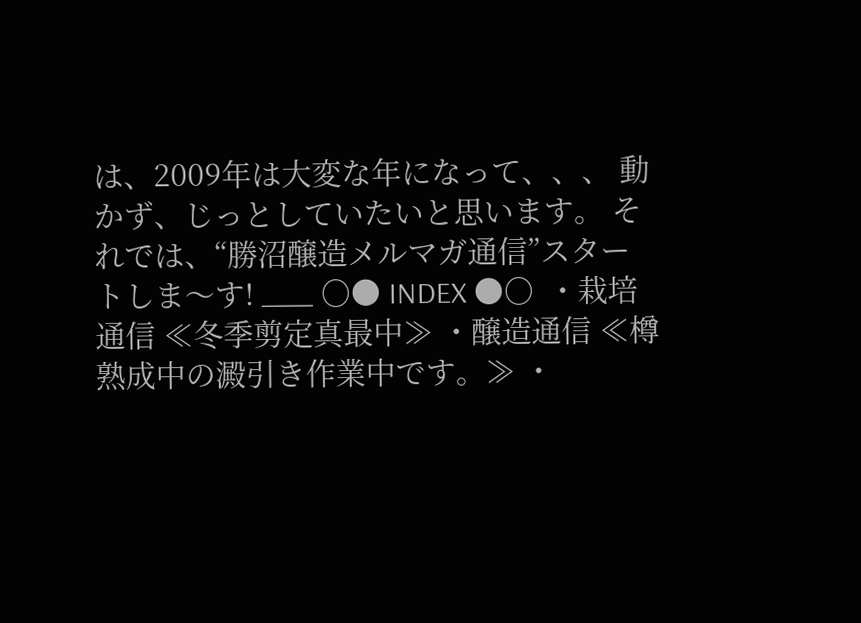は、2009年は大変な年になって、、、 動かず、じっとしていたいと思います。 それでは、“勝沼醸造メルマガ通信”スタートしま〜す! ___ ○● INDEX ●○  ・栽培通信 ≪冬季剪定真最中≫ ・醸造通信 ≪樽熟成中の澱引き作業中です。≫ ・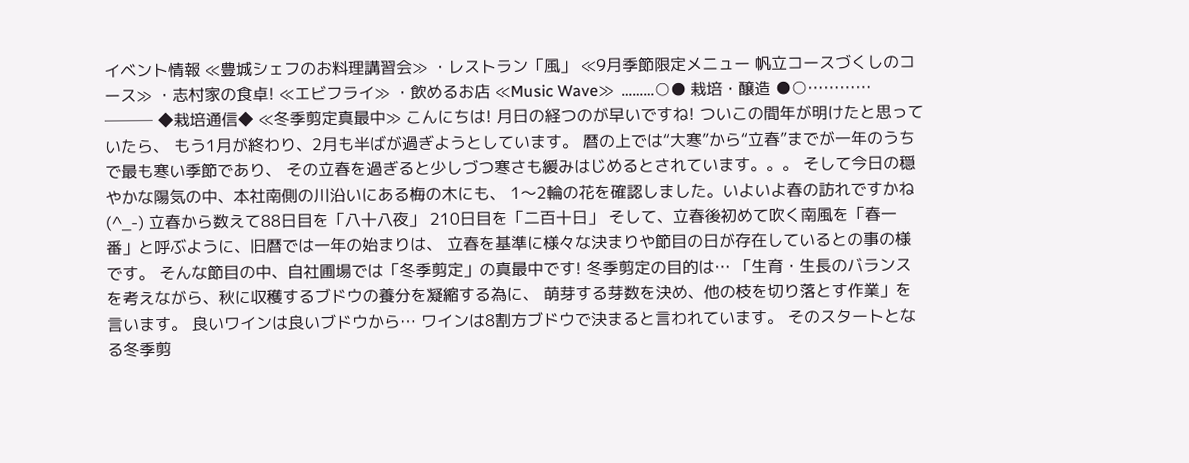イベント情報 ≪豊城シェフのお料理講習会≫ ・レストラン「風」 ≪9月季節限定メニュー 帆立コースづくしのコース≫ ・志村家の食卓! ≪エビフライ≫ ・飲めるお店 ≪Music Wave≫  ………○● 栽培・醸造 ●○………… ─── ◆栽培通信◆ ≪冬季剪定真最中≫ こんにちは! 月日の経つのが早いですね! ついこの間年が明けたと思っていたら、 もう1月が終わり、2月も半ばが過ぎようとしています。 暦の上では“大寒”から“立春”までが一年のうちで最も寒い季節であり、 その立春を過ぎると少しづつ寒さも緩みはじめるとされています。。。 そして今日の穏やかな陽気の中、本社南側の川沿いにある梅の木にも、 1〜2輪の花を確認しました。いよいよ春の訪れですかね(^_-) 立春から数えて88日目を「八十八夜」 210日目を「二百十日」 そして、立春後初めて吹く南風を「春一番」と呼ぶように、旧暦では一年の始まりは、 立春を基準に様々な決まりや節目の日が存在しているとの事の様です。 そんな節目の中、自社圃場では「冬季剪定」の真最中です! 冬季剪定の目的は… 「生育・生長のバランスを考えながら、秋に収穫するブドウの養分を凝縮する為に、 萌芽する芽数を決め、他の枝を切り落とす作業」を言います。 良いワインは良いブドウから… ワインは8割方ブドウで決まると言われています。 そのスタートとなる冬季剪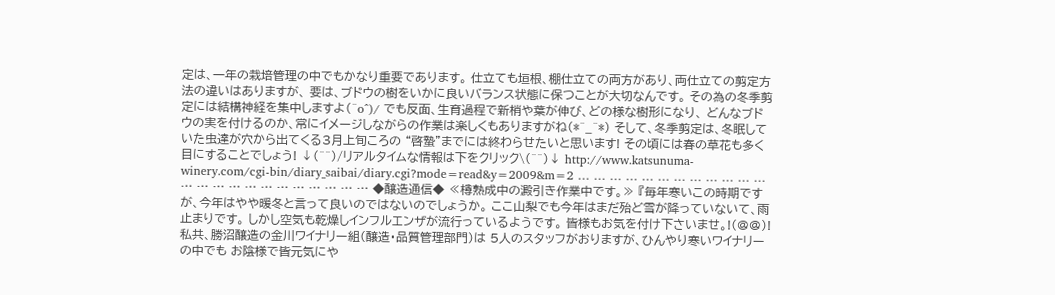定は、一年の栽培管理の中でもかなり重要であります。 仕立ても垣根、棚仕立ての両方があり、両仕立ての剪定方法の違いはありますが、 要は、ブドウの樹をいかに良いバランス状態に保つことが大切なんです。 その為の冬季剪定には結構神経を集中しますよ(^o^)/ でも反面、生育過程で新梢や葉が伸び、どの様な樹形になり、 どんなブドウの実を付けるのか、常にイメージしながらの作業は楽しくもありますがね(*^_^*) そして、冬季剪定は、冬眠していた虫達が穴から出てくる3月上旬ころの “啓蟄”までには終わらせたいと思います! その頃には春の草花も多く目にすることでしょう! ↓(^^)/リアルタイムな情報は下をクリック\(^^)↓ http://www.katsunuma-winery.com/cgi-bin/diary_saibai/diary.cgi?mode=read&y=2009&m=2 … … … … … … … … … … … … … … … … … … … … … … … … ◆醸造通信◆ ≪樽熟成中の澱引き作業中です。≫ 『毎年寒いこの時期ですが、今年はやや暖冬と言って良いのではないのでしょうか。 ここ山梨でも今年はまだ殆ど雪が降っていないて、雨止まりです。 しかし空気も乾燥しインフルエンザが流行っているようです。 皆様もお気を付け下さいませ。!(@@)! 私共、勝沼醸造の金川ワイナリー組(醸造・品質管理部門)は 5人のスタッフがおりますが、ひんやり寒いワイナリーの中でも お陰様で皆元気にや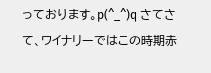っております。p(^_^)q さてさて、ワイナリーではこの時期赤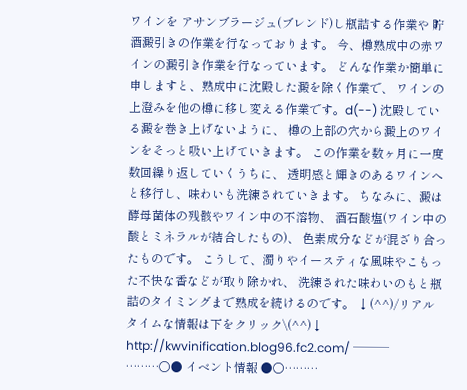ワインを アサンブラージュ(ブレンド)し瓶詰する作業や 貯酒澱引きの作業を行なっております。 今、樽熟成中の赤ワインの澱引き作業を行なっています。 どんな作業か簡単に申しますと、熟成中に沈殿した澱を除く作業で、 ワインの上澄みを他の樽に移し変える作業です。d(--) 沈殿している澱を巻き上げないように、 樽の上部の穴から澱上のワインをそっと吸い上げていきます。 この作業を数ヶ月に一度数回繰り返していくうちに、 透明感と輝きのあるワインへと移行し、味わいも洗練されていきます。 ちなみに、澱は酵母菌体の残骸やワイン中の不溶物、 酒石酸塩(ワイン中の酸とミネラルが結合したもの)、 色素成分などが混ざり合ったものです。 こうして、濁りやイースティな風味やこもった不快な香などが取り除かれ、 洗練された味わいのもと瓶詰のタイミングまで熟成を続けるのです。 ↓(^^)/リアルタイムな情報は下をクリック\(^^)↓ http://kwvinification.blog96.fc2.com/ ─── ………○● イベント情報 ●○………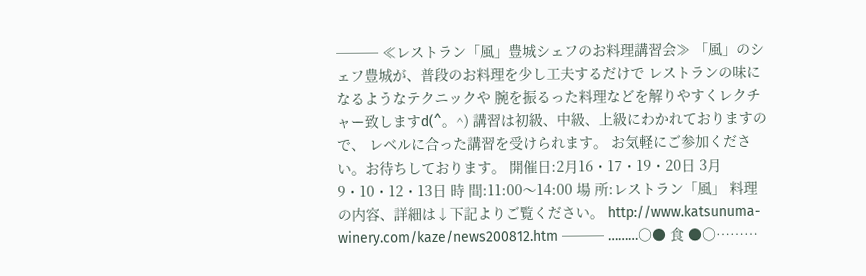─── ≪レストラン「風」豊城シェフのお料理講習会≫ 「風」のシェフ豊城が、普段のお料理を少し工夫するだけで レストランの味になるようなテクニックや 腕を振るった料理などを解りやすくレクチャー致しますd(^。^) 講習は初級、中級、上級にわかれておりますので、 レベルに合った講習を受けられます。 お気軽にご参加ください。お待ちしております。 開催日:2月16・17・19・20日 3月 9・10・12・13日 時 間:11:00〜14:00 場 所:レストラン「風」 料理の内容、詳細は↓下記よりご覧ください。 http://www.katsunuma-winery.com/kaze/news200812.htm ─── ………○● 食 ●○………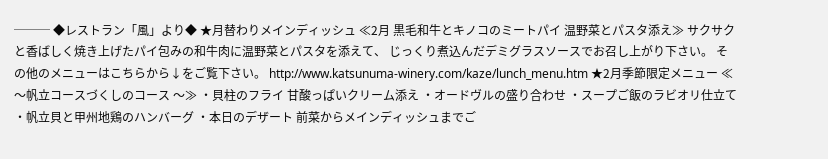─── ◆レストラン「風」より◆ ★月替わりメインディッシュ ≪2月 黒毛和牛とキノコのミートパイ 温野菜とパスタ添え≫ サクサクと香ばしく焼き上げたパイ包みの和牛肉に温野菜とパスタを添えて、 じっくり煮込んだデミグラスソースでお召し上がり下さい。 その他のメニューはこちらから↓をご覧下さい。 http://www.katsunuma-winery.com/kaze/lunch_menu.htm ★2月季節限定メニュー ≪〜帆立コースづくしのコース 〜≫ ・貝柱のフライ 甘酸っぱいクリーム添え ・オードヴルの盛り合わせ ・スープご飯のラビオリ仕立て ・帆立貝と甲州地鶏のハンバーグ ・本日のデザート 前菜からメインディッシュまでご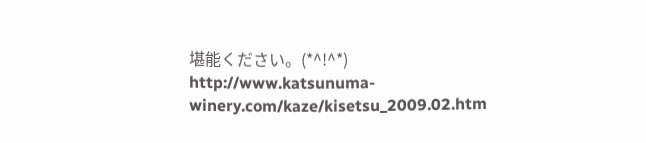堪能ください。(*^!^*) http://www.katsunuma-winery.com/kaze/kisetsu_2009.02.htm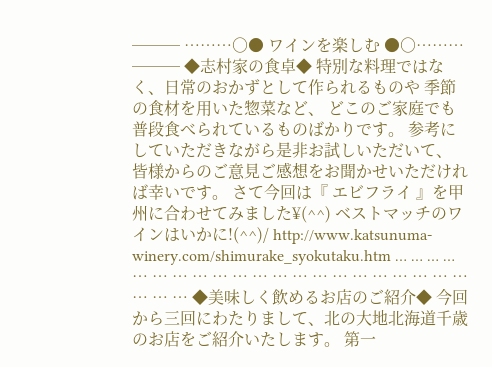─── ………○● ワインを楽しむ ●○……… ─── ◆志村家の食卓◆ 特別な料理ではなく、日常のおかずとして作られるものや 季節の食材を用いた惣菜など、 どこのご家庭でも普段食べられているものばかりです。 参考にしていただきながら是非お試しいただいて、 皆様からのご意見ご感想をお聞かせいただければ幸いです。 さて今回は『 エビフライ 』を甲州に合わせてみました¥(^^) ベストマッチのワインはいかに!(^^)/ http://www.katsunuma-winery.com/shimurake_syokutaku.htm … … … … … … … … … … … … … … … … … … … … … … … … ◆美味しく飲めるお店のご紹介◆ 今回から三回にわたりまして、北の大地北海道千歳のお店をご紹介いたします。 第一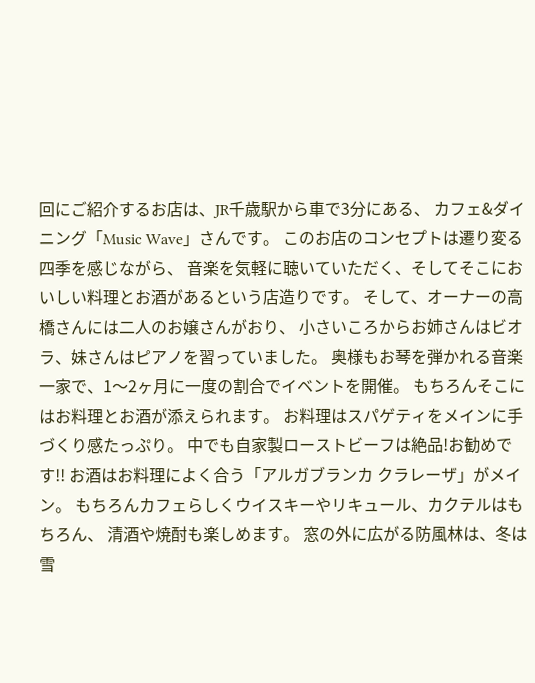回にご紹介するお店は、JR千歳駅から車で3分にある、 カフェ&ダイニング「Music Wave」さんです。 このお店のコンセプトは遷り変る四季を感じながら、 音楽を気軽に聴いていただく、そしてそこにおいしい料理とお酒があるという店造りです。 そして、オーナーの高橋さんには二人のお嬢さんがおり、 小さいころからお姉さんはビオラ、妹さんはピアノを習っていました。 奥様もお琴を弾かれる音楽一家で、1〜2ヶ月に一度の割合でイベントを開催。 もちろんそこにはお料理とお酒が添えられます。 お料理はスパゲティをメインに手づくり感たっぷり。 中でも自家製ローストビーフは絶品!お勧めです!! お酒はお料理によく合う「アルガブランカ クラレーザ」がメイン。 もちろんカフェらしくウイスキーやリキュール、カクテルはもちろん、 清酒や焼酎も楽しめます。 窓の外に広がる防風林は、冬は雪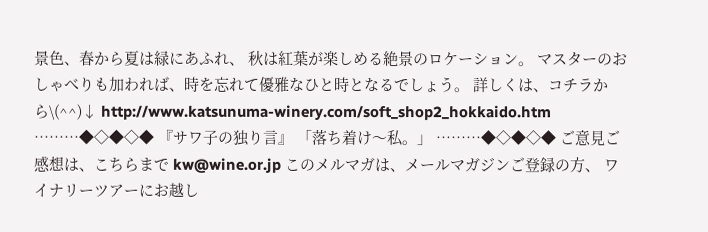景色、春から夏は緑にあふれ、 秋は紅葉が楽しめる絶景のロケーション。 マスターのおしゃべりも加われば、時を忘れて優雅なひと時となるでしょう。 詳しくは、コチラから\(^^)↓ http://www.katsunuma-winery.com/soft_shop2_hokkaido.htm ………◆◇◆◇◆ 『サワ子の独り言』 「落ち着け〜私。」 ………◆◇◆◇◆ ご意見ご感想は、こちらまで kw@wine.or.jp このメルマガは、メールマガジンご登録の方、 ワイナリーツアーにお越し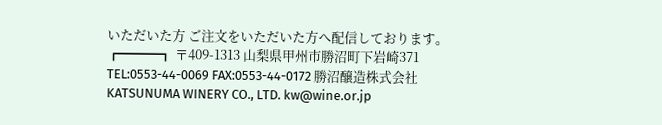いただいた方 ご注文をいただいた方へ配信しております。 ┏━━━┓ 〒409-1313 山梨県甲州市勝沼町下岩崎371 TEL:0553-44-0069 FAX:0553-44-0172 勝沼醸造株式会社 KATSUNUMA WINERY CO., LTD. kw@wine.or.jp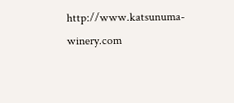http://www.katsunuma-winery.com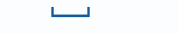┗━━━┛